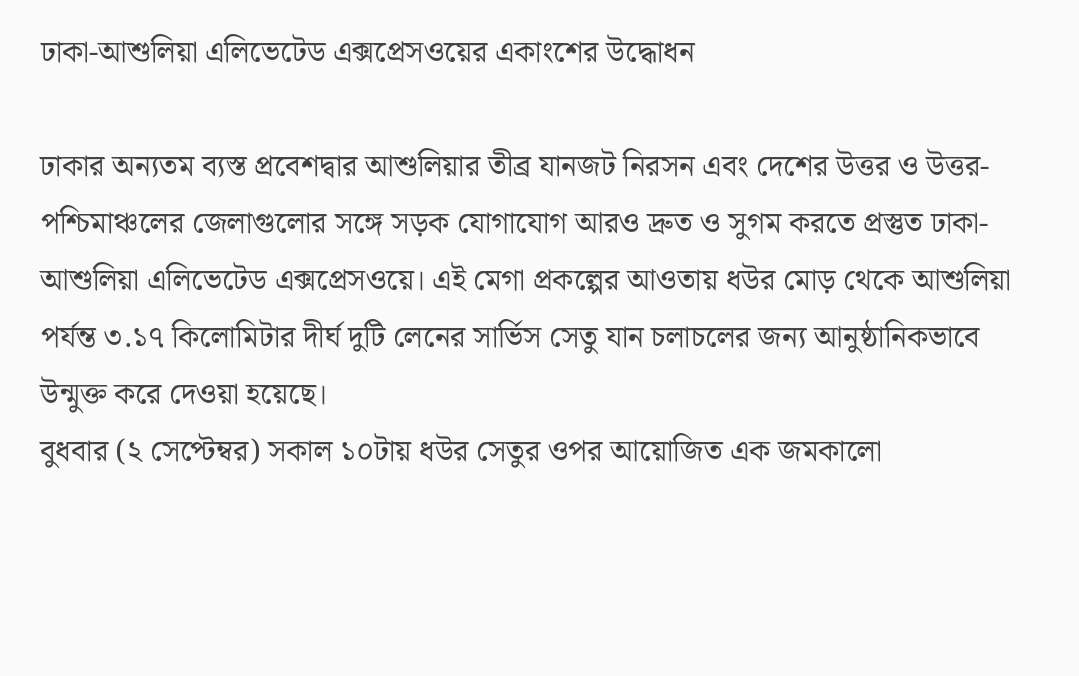ঢাকা-আশুলিয়া এলিভেটেড এক্সপ্রেসওয়ের একাংশের উদ্ধোধন

ঢাকার অন্যতম ব্যস্ত প্রবেশদ্বার আশুলিয়ার তীব্র যানজট নিরসন এবং দেশের উত্তর ও উত্তর-পশ্চিমাঞ্চলের জেলাগুলোর সঙ্গে সড়ক যোগাযোগ আরও দ্রুত ও সুগম করতে প্রস্তুত ঢাকা-আশুলিয়া এলিভেটেড এক্সপ্রেসওয়ে। এই মেগা প্রকল্পের আওতায় ধউর মোড় থেকে আশুলিয়া পর্যন্ত ৩.১৭ কিলোমিটার দীর্ঘ দুটি লেনের সার্ভিস সেতু যান চলাচলের জন্য আনুষ্ঠানিকভাবে উন্মুক্ত করে দেওয়া হয়েছে।
বুধবার (২ সেপ্টেম্বর) সকাল ১০টায় ধউর সেতুর ওপর আয়োজিত এক জমকালো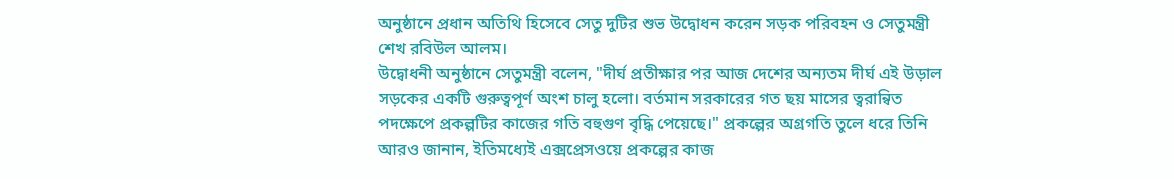অনুষ্ঠানে প্রধান অতিথি হিসেবে সেতু দুটির শুভ উদ্বোধন করেন সড়ক পরিবহন ও সেতুমন্ত্রী শেখ রবিউল আলম।
উদ্বোধনী অনুষ্ঠানে সেতুমন্ত্রী বলেন, "দীর্ঘ প্রতীক্ষার পর আজ দেশের অন্যতম দীর্ঘ এই উড়াল সড়কের একটি গুরুত্বপূর্ণ অংশ চালু হলো। বর্তমান সরকারের গত ছয় মাসের ত্বরান্বিত পদক্ষেপে প্রকল্পটির কাজের গতি বহুগুণ বৃদ্ধি পেয়েছে।" প্রকল্পের অগ্রগতি তুলে ধরে তিনি আরও জানান, ইতিমধ্যেই এক্সপ্রেসওয়ে প্রকল্পের কাজ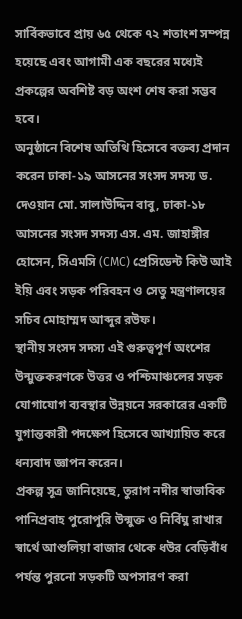সার্বিকভাবে প্রায় ৬৫ থেকে ৭২ শতাংশ সম্পন্ন হয়েছে এবং আগামী এক বছরের মধ্যেই প্রকল্পের অবশিষ্ট বড় অংশ শেষ করা সম্ভব হবে।
অনুষ্ঠানে বিশেষ অতিথি হিসেবে বক্তব্য প্রদান করেন ঢাকা-১৯ আসনের সংসদ সদস্য ড. দেওয়ান মো. সালাউদ্দিন বাবু, ঢাকা-১৮ আসনের সংসদ সদস্য এস. এম. জাহাঙ্গীর হোসেন, সিএমসি (CMC) প্রেসিডেন্ট কিউ আই ইয়ি এবং সড়ক পরিবহন ও সেতু মন্ত্রণালয়ের সচিব মোহাম্মদ আব্দুর রউফ।
স্থানীয় সংসদ সদস্য এই গুরুত্বপূর্ণ অংশের উন্মুক্তকরণকে উত্তর ও পশ্চিমাঞ্চলের সড়ক যোগাযোগ ব্যবস্থার উন্নয়নে সরকারের একটি যুগান্তকারী পদক্ষেপ হিসেবে আখ্যায়িত করে ধন্যবাদ জ্ঞাপন করেন।
প্রকল্প সূত্র জানিয়েছে, তুরাগ নদীর স্বাভাবিক পানিপ্রবাহ পুরোপুরি উন্মুক্ত ও নির্বিঘ্ন রাখার স্বার্থে আশুলিয়া বাজার থেকে ধউর বেড়িবাঁধ পর্যন্ত পুরনো সড়কটি অপসারণ করা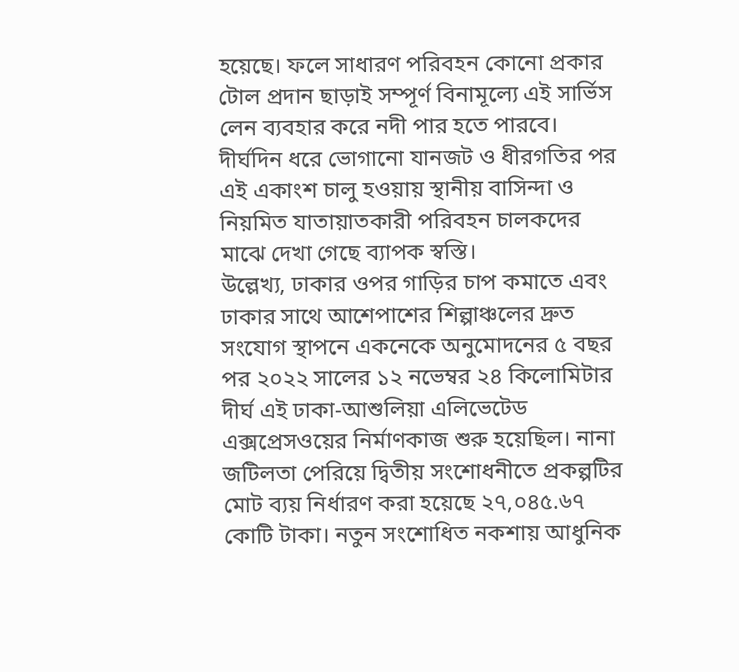হয়েছে। ফলে সাধারণ পরিবহন কোনো প্রকার টোল প্রদান ছাড়াই সম্পূর্ণ বিনামূল্যে এই সার্ভিস লেন ব্যবহার করে নদী পার হতে পারবে। দীর্ঘদিন ধরে ভোগানো যানজট ও ধীরগতির পর এই একাংশ চালু হওয়ায় স্থানীয় বাসিন্দা ও নিয়মিত যাতায়াতকারী পরিবহন চালকদের মাঝে দেখা গেছে ব্যাপক স্বস্তি।
উল্লেখ্য, ঢাকার ওপর গাড়ির চাপ কমাতে এবং ঢাকার সাথে আশেপাশের শিল্পাঞ্চলের দ্রুত সংযোগ স্থাপনে একনেকে অনুমোদনের ৫ বছর পর ২০২২ সালের ১২ নভেম্বর ২৪ কিলোমিটার দীর্ঘ এই ঢাকা-আশুলিয়া এলিভেটেড এক্সপ্রেসওয়ের নির্মাণকাজ শুরু হয়েছিল। নানা জটিলতা পেরিয়ে দ্বিতীয় সংশোধনীতে প্রকল্পটির মোট ব্যয় নির্ধারণ করা হয়েছে ২৭,০৪৫.৬৭ কোটি টাকা। নতুন সংশোধিত নকশায় আধুনিক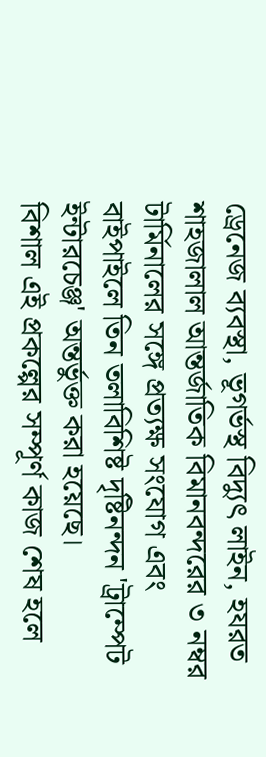ড্রেনেজ ব্যবস্থা, ভূগর্ভস্থ বিদ্যুৎ লাইন, হযরত শাহজালাল আন্তর্জাতিক বিমানবন্দরের ৩ নম্বর টার্মিনালের সঙ্গে প্রত্যক্ষ সংযোগ এবং বাইপাইলে তিন তলাবিশিষ্ট দৃষ্টিনন্দন 'ট্রাম্পেট ইন্টারচেঞ্জ' অন্তর্ভুক্ত করা হয়েছে।
বিশাল এই প্রকল্পের সম্পূর্ণ কাজ শেষ হলে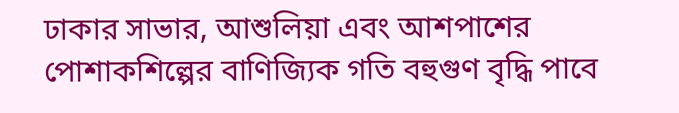ঢাকার সাভার, আশুলিয়া এবং আশপাশের পোশাকশিল্পের বাণিজ্যিক গতি বহুগুণ বৃদ্ধি পাবে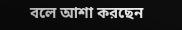বলে আশা করছেন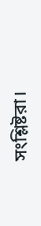সংশ্লিষ্টরা।